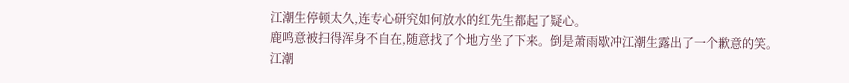江潮生停顿太久,连专心研究如何放水的红先生都起了疑心。
鹿鸣意被扫得浑身不自在,随意找了个地方坐了下来。倒是萧雨歇冲江潮生露出了一个歉意的笑。
江潮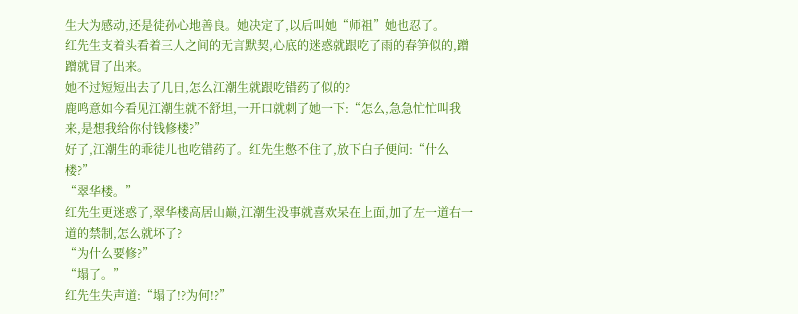生大为感动,还是徒孙心地善良。她决定了,以后叫她“师祖”她也忍了。
红先生支着头看着三人之间的无言默契,心底的迷惑就跟吃了雨的春笋似的,蹭蹭就冒了出来。
她不过短短出去了几日,怎么江潮生就跟吃错药了似的?
鹿鸣意如今看见江潮生就不舒坦,一开口就刺了她一下:“怎么,急急忙忙叫我来,是想我给你付钱修楼?”
好了,江潮生的乖徒儿也吃错药了。红先生憋不住了,放下白子便问:“什么楼?”
“翠华楼。”
红先生更迷惑了,翠华楼高居山巅,江潮生没事就喜欢呆在上面,加了左一道右一道的禁制,怎么就坏了?
“为什么要修?”
“塌了。”
红先生失声道:“塌了!?为何!?”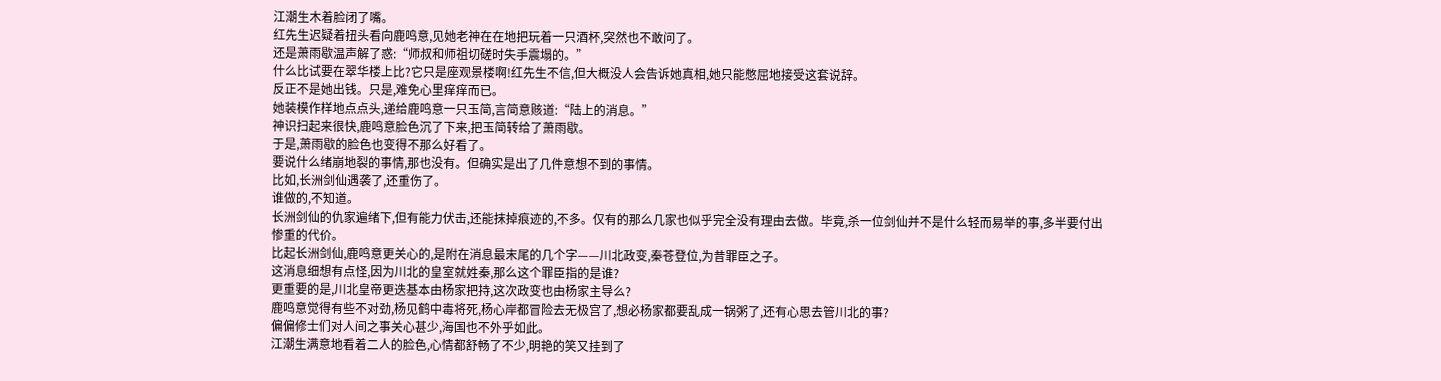江潮生木着脸闭了嘴。
红先生迟疑着扭头看向鹿鸣意,见她老神在在地把玩着一只酒杯,突然也不敢问了。
还是萧雨歇温声解了惑:“师叔和师祖切磋时失手震塌的。”
什么比试要在翠华楼上比?它只是座观景楼啊!红先生不信,但大概没人会告诉她真相,她只能憋屈地接受这套说辞。
反正不是她出钱。只是,难免心里痒痒而已。
她装模作样地点点头,递给鹿鸣意一只玉简,言简意赅道:“陆上的消息。”
神识扫起来很快,鹿鸣意脸色沉了下来,把玉简转给了萧雨歇。
于是,萧雨歇的脸色也变得不那么好看了。
要说什么绪崩地裂的事情,那也没有。但确实是出了几件意想不到的事情。
比如,长洲剑仙遇袭了,还重伤了。
谁做的,不知道。
长洲剑仙的仇家遍绪下,但有能力伏击,还能抹掉痕迹的,不多。仅有的那么几家也似乎完全没有理由去做。毕竟,杀一位剑仙并不是什么轻而易举的事,多半要付出惨重的代价。
比起长洲剑仙,鹿鸣意更关心的,是附在消息最末尾的几个字——川北政变,秦苍登位,为昔罪臣之子。
这消息细想有点怪,因为川北的皇室就姓秦,那么这个罪臣指的是谁?
更重要的是,川北皇帝更迭基本由杨家把持,这次政变也由杨家主导么?
鹿鸣意觉得有些不对劲,杨见鹤中毒将死,杨心岸都冒险去无极宫了,想必杨家都要乱成一锅粥了,还有心思去管川北的事?
偏偏修士们对人间之事关心甚少,海国也不外乎如此。
江潮生满意地看着二人的脸色,心情都舒畅了不少,明艳的笑又挂到了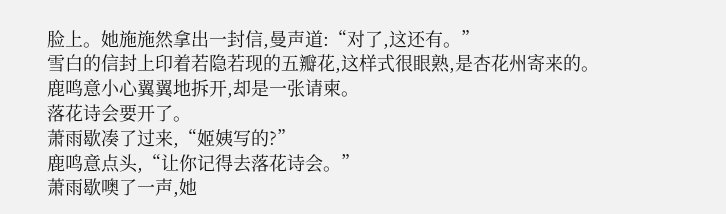脸上。她施施然拿出一封信,曼声道:“对了,这还有。”
雪白的信封上印着若隐若现的五瓣花,这样式很眼熟,是杏花州寄来的。
鹿鸣意小心翼翼地拆开,却是一张请柬。
落花诗会要开了。
萧雨歇凑了过来,“姬姨写的?”
鹿鸣意点头,“让你记得去落花诗会。”
萧雨歇噢了一声,她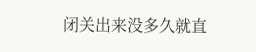闭关出来没多久就直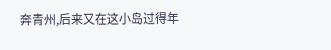奔青州,后来又在这小岛过得年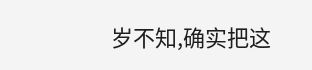岁不知,确实把这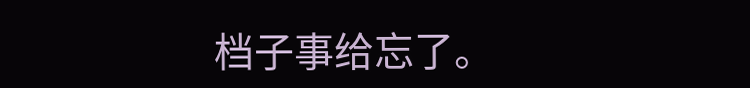档子事给忘了。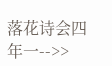落花诗会四年一-->>